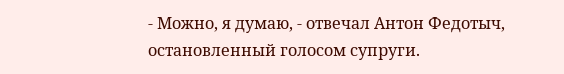- Можно, я думаю, - отвечал Антон Федотыч, остановленный голосом супруги.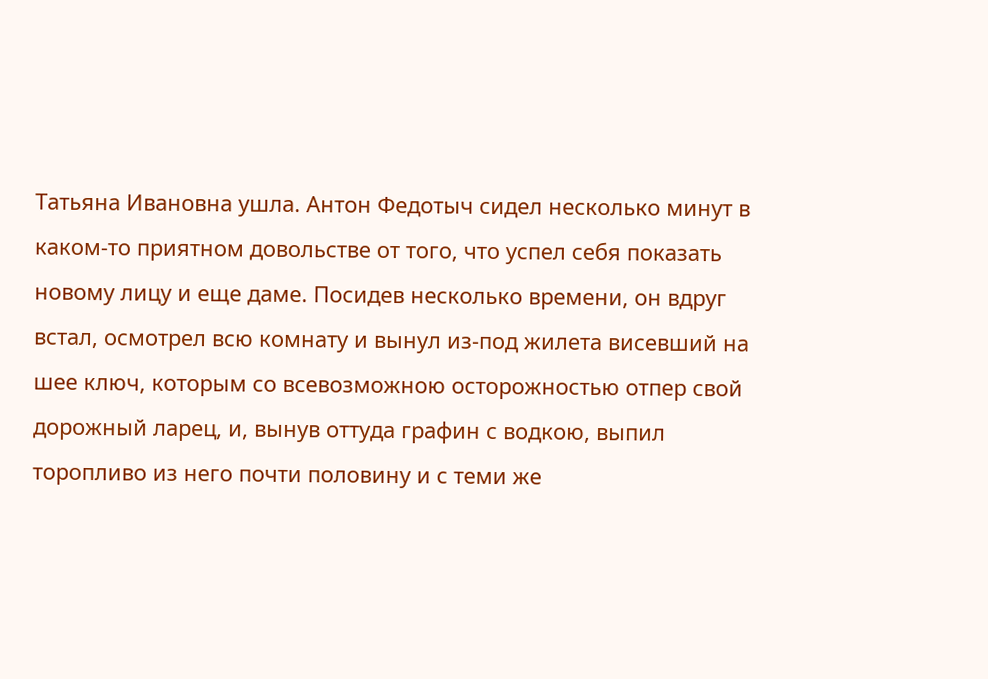Татьяна Ивановна ушла. Антон Федотыч сидел несколько минут в каком-то приятном довольстве от того, что успел себя показать новому лицу и еще даме. Посидев несколько времени, он вдруг встал, осмотрел всю комнату и вынул из-под жилета висевший на шее ключ, которым со всевозможною осторожностью отпер свой дорожный ларец, и, вынув оттуда графин с водкою, выпил торопливо из него почти половину и с теми же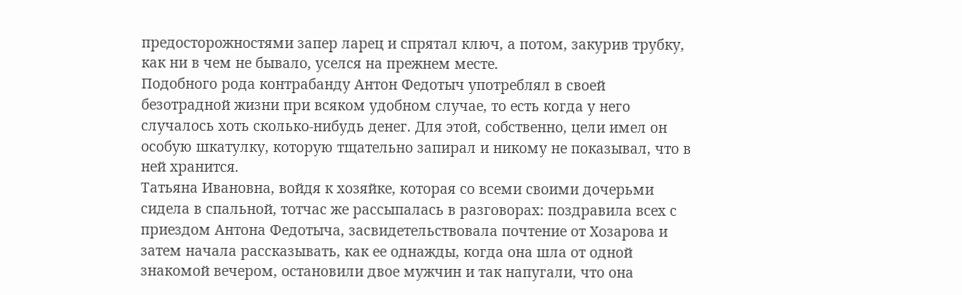предосторожностями запер ларец и спрятал ключ, а потом, закурив трубку, как ни в чем не бывало, уселся на прежнем месте.
Подобного рода контрабанду Антон Федотыч употреблял в своей безотрадной жизни при всяком удобном случае, то есть когда у него случалось хоть сколько-нибудь денег. Для этой, собственно, цели имел он особую шкатулку, которую тщательно запирал и никому не показывал, что в ней хранится.
Татьяна Ивановна, войдя к хозяйке, которая со всеми своими дочерьми сидела в спальной, тотчас же рассыпалась в разговорах: поздравила всех с приездом Антона Федотыча, засвидетельствовала почтение от Хозарова и затем начала рассказывать, как ее однажды, когда она шла от одной знакомой вечером, остановили двое мужчин и так напугали, что она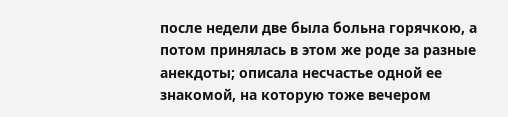после недели две была больна горячкою, а потом принялась в этом же роде за разные анекдоты; описала несчастье одной ее знакомой, на которую тоже вечером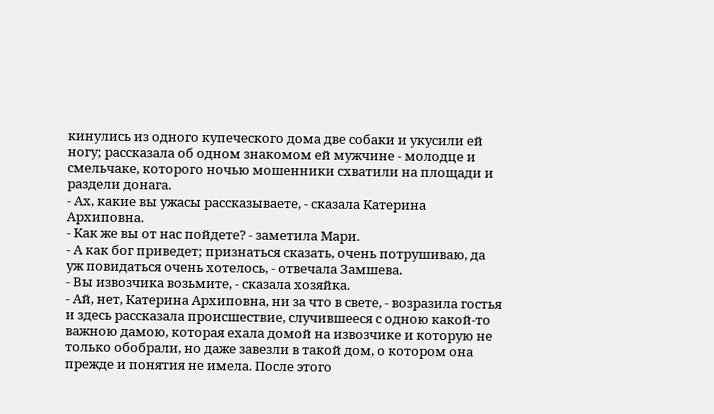кинулись из одного купеческого дома две собаки и укусили ей ногу; рассказала об одном знакомом ей мужчине - молодце и смельчаке, которого ночью мошенники схватили на площади и раздели донага.
- Ах, какие вы ужасы рассказываете, - сказала Катерина Архиповна.
- Как же вы от нас пойдете? - заметила Мари.
- А как бог приведет; признаться сказать, очень потрушиваю, да уж повидаться очень хотелось, - отвечала Замшева.
- Вы извозчика возьмите, - сказала хозяйка.
- Ай, нет, Катерина Архиповна, ни за что в свете, - возразила гостья и здесь рассказала происшествие, случившееся с одною какой-то важною дамою, которая ехала домой на извозчике и которую не только обобрали, но даже завезли в такой дом, о котором она прежде и понятия не имела. После этого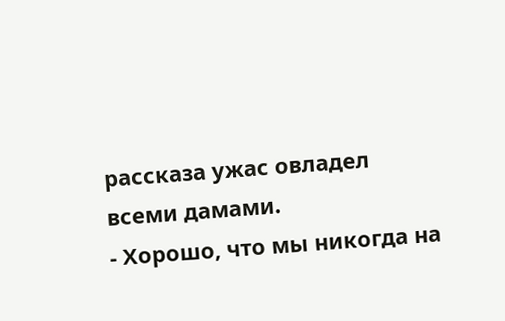рассказа ужас овладел всеми дамами.
- Хорошо, что мы никогда на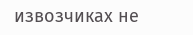извозчиках не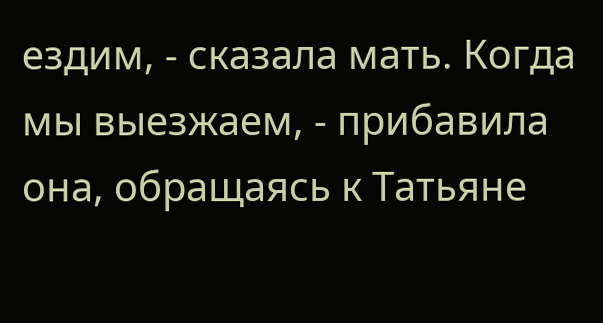ездим, - сказала мать. Когда мы выезжаем, - прибавила она, обращаясь к Татьяне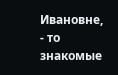Ивановне, - то знакомые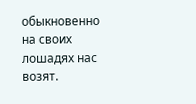обыкновенно на своих лошадях нас возят.